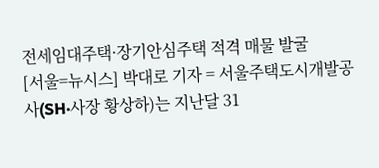전세임대주택·장기안심주택 적격 매물 발굴
[서울=뉴시스] 박대로 기자 = 서울주택도시개발공사(SH·사장 황상하)는 지난달 31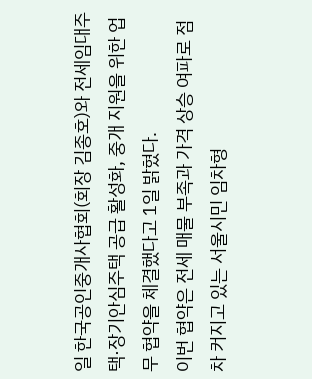일 한국공인중개사협회(회장 김종호)와 전세임대주택·장기안심주택 공급 활성화, 중개 지원을 위한 업무 협약을 체결했다고 1일 밝혔다.
이번 협약은 전세 매물 부족과 가격 상승 여파로 점차 커지고 있는 서울시민 임차형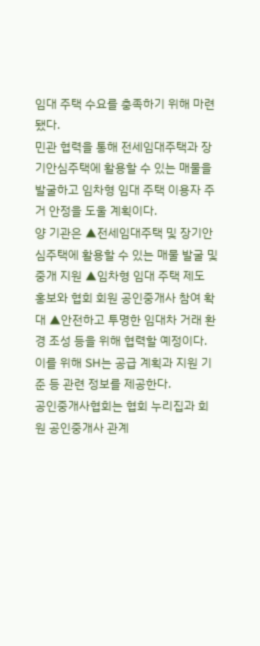임대 주택 수요를 충족하기 위해 마련됐다.
민관 협력을 통해 전세임대주택과 장기안심주택에 활용할 수 있는 매물을 발굴하고 임차형 임대 주택 이용자 주거 안정을 도울 계획이다.
양 기관은 ▲전세임대주택 및 장기안심주택에 활용할 수 있는 매물 발굴 및 중개 지원 ▲임차형 임대 주택 제도 홍보와 협회 회원 공인중개사 참여 확대 ▲안전하고 투명한 임대차 거래 환경 조성 등을 위해 협력할 예정이다.
이를 위해 SH는 공급 계획과 지원 기준 등 관련 정보를 제공한다.
공인중개사협회는 협회 누리집과 회원 공인중개사 관계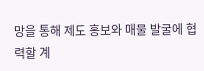망을 통해 제도 홍보와 매물 발굴에 협력할 계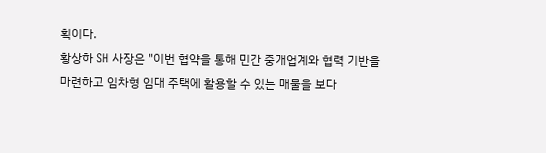획이다.
황상하 SH 사장은 "이번 협약을 통해 민간 중개업계와 협력 기반을 마련하고 임차형 임대 주택에 활용할 수 있는 매물을 보다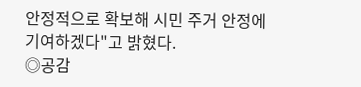안정적으로 확보해 시민 주거 안정에 기여하겠다"고 밝혔다.
◎공감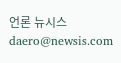언론 뉴시스 daero@newsis.com